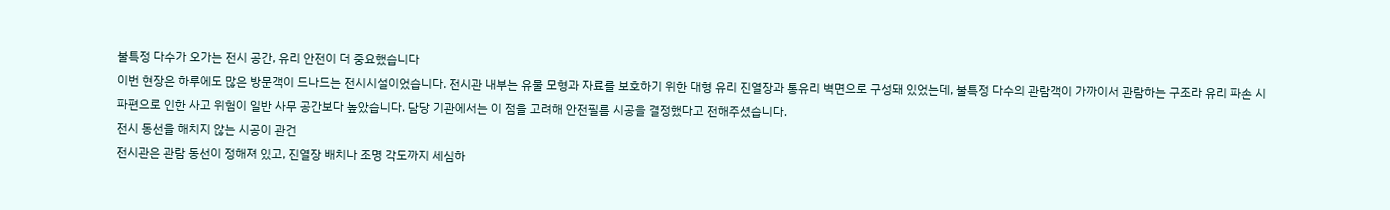불특정 다수가 오가는 전시 공간, 유리 안전이 더 중요했습니다
이번 현장은 하루에도 많은 방문객이 드나드는 전시시설이었습니다. 전시관 내부는 유물 모형과 자료를 보호하기 위한 대형 유리 진열장과 통유리 벽면으로 구성돼 있었는데, 불특정 다수의 관람객이 가까이서 관람하는 구조라 유리 파손 시 파편으로 인한 사고 위험이 일반 사무 공간보다 높았습니다. 담당 기관에서는 이 점을 고려해 안전필름 시공을 결정했다고 전해주셨습니다.
전시 동선을 해치지 않는 시공이 관건
전시관은 관람 동선이 정해져 있고, 진열장 배치나 조명 각도까지 세심하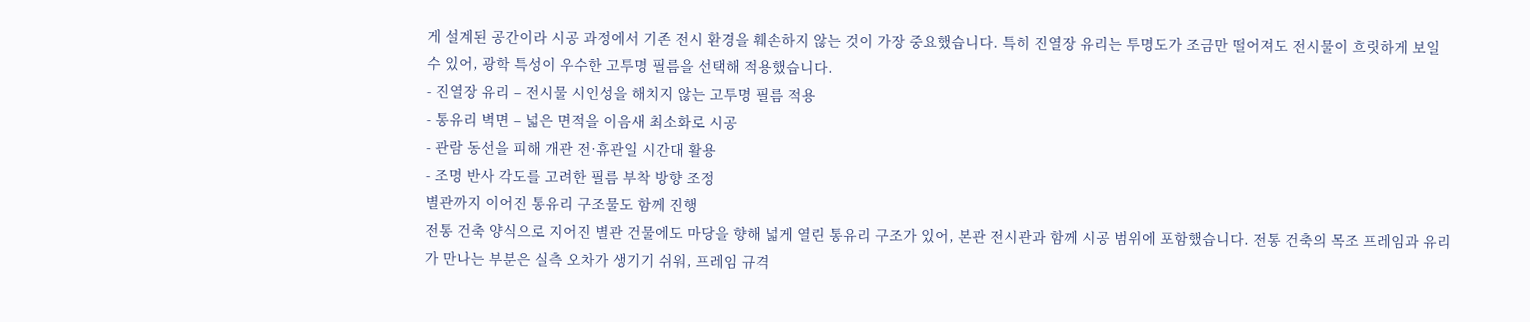게 설계된 공간이라 시공 과정에서 기존 전시 환경을 훼손하지 않는 것이 가장 중요했습니다. 특히 진열장 유리는 투명도가 조금만 떨어져도 전시물이 흐릿하게 보일 수 있어, 광학 특성이 우수한 고투명 필름을 선택해 적용했습니다.
- 진열장 유리 – 전시물 시인성을 해치지 않는 고투명 필름 적용
- 통유리 벽면 – 넓은 면적을 이음새 최소화로 시공
- 관람 동선을 피해 개관 전·휴관일 시간대 활용
- 조명 반사 각도를 고려한 필름 부착 방향 조정
별관까지 이어진 통유리 구조물도 함께 진행
전통 건축 양식으로 지어진 별관 건물에도 마당을 향해 넓게 열린 통유리 구조가 있어, 본관 전시관과 함께 시공 범위에 포함했습니다. 전통 건축의 목조 프레임과 유리가 만나는 부분은 실측 오차가 생기기 쉬워, 프레임 규격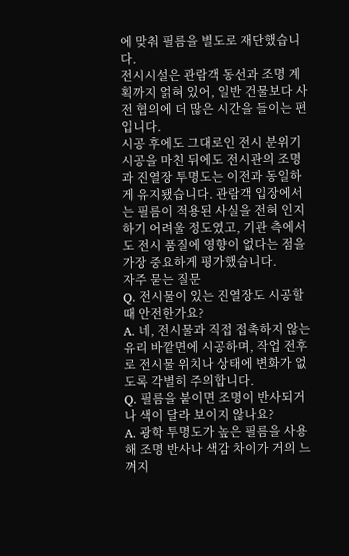에 맞춰 필름을 별도로 재단했습니다.
전시시설은 관람객 동선과 조명 계획까지 얽혀 있어, 일반 건물보다 사전 협의에 더 많은 시간을 들이는 편입니다.
시공 후에도 그대로인 전시 분위기
시공을 마친 뒤에도 전시관의 조명과 진열장 투명도는 이전과 동일하게 유지됐습니다. 관람객 입장에서는 필름이 적용된 사실을 전혀 인지하기 어려울 정도였고, 기관 측에서도 전시 품질에 영향이 없다는 점을 가장 중요하게 평가했습니다.
자주 묻는 질문
Q. 전시물이 있는 진열장도 시공할 때 안전한가요?
A. 네, 전시물과 직접 접촉하지 않는 유리 바깥면에 시공하며, 작업 전후로 전시물 위치나 상태에 변화가 없도록 각별히 주의합니다.
Q. 필름을 붙이면 조명이 반사되거나 색이 달라 보이지 않나요?
A. 광학 투명도가 높은 필름을 사용해 조명 반사나 색감 차이가 거의 느껴지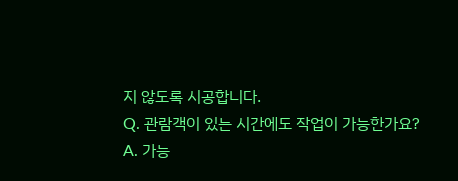지 않도록 시공합니다.
Q. 관람객이 있는 시간에도 작업이 가능한가요?
A. 가능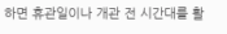하면 휴관일이나 개관 전 시간대를 활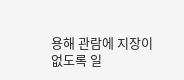용해 관람에 지장이 없도록 일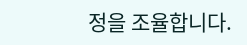정을 조율합니다.